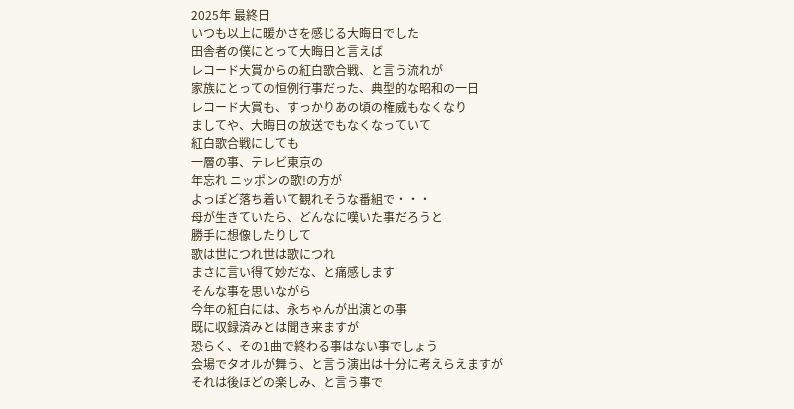2025年 最終日
いつも以上に暖かさを感じる大晦日でした
田舎者の僕にとって大晦日と言えば
レコード大賞からの紅白歌合戦、と言う流れが
家族にとっての恒例行事だった、典型的な昭和の一日
レコード大賞も、すっかりあの頃の権威もなくなり
ましてや、大晦日の放送でもなくなっていて
紅白歌合戦にしても
一層の事、テレビ東京の
年忘れ ニッポンの歌!の方が
よっぽど落ち着いて観れそうな番組で・・・
母が生きていたら、どんなに嘆いた事だろうと
勝手に想像したりして
歌は世につれ世は歌につれ
まさに言い得て妙だな、と痛感します
そんな事を思いながら
今年の紅白には、永ちゃんが出演との事
既に収録済みとは聞き来ますが
恐らく、その1曲で終わる事はない事でしょう
会場でタオルが舞う、と言う演出は十分に考えらえますが
それは後ほどの楽しみ、と言う事で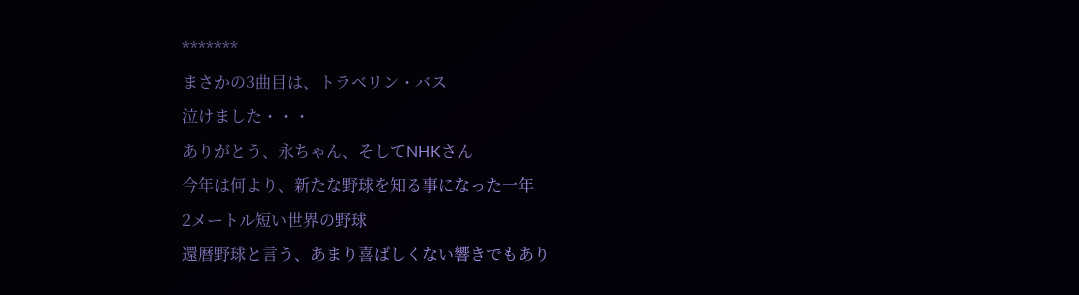*******
まさかの3曲目は、トラベリン・バス
泣けました・・・
ありがとう、永ちゃん、そしてNHKさん
今年は何より、新たな野球を知る事になった一年
2メートル短い世界の野球
還暦野球と言う、あまり喜ばしくない響きでもあり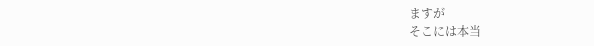ますが
そこには本当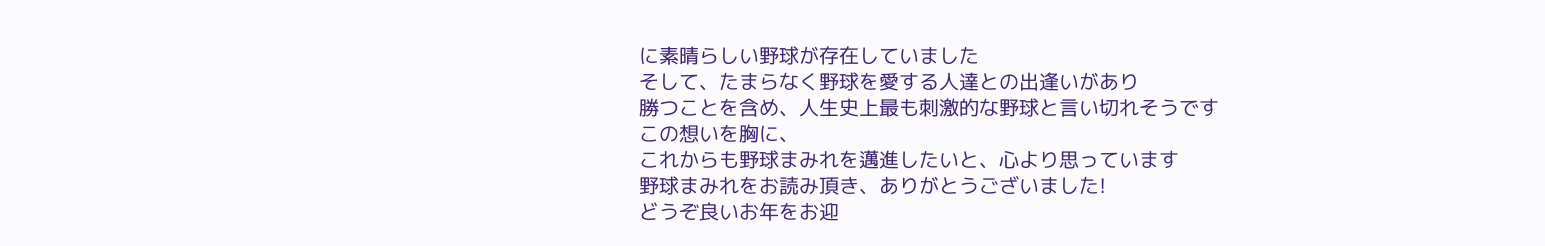に素晴らしい野球が存在していました
そして、たまらなく野球を愛する人達との出逢いがあり
勝つことを含め、人生史上最も刺激的な野球と言い切れそうです
この想いを胸に、
これからも野球まみれを邁進したいと、心より思っています
野球まみれをお読み頂き、ありがとうございました!
どうぞ良いお年をお迎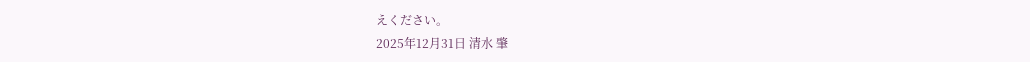えください。
2025年12月31日 清水 肇